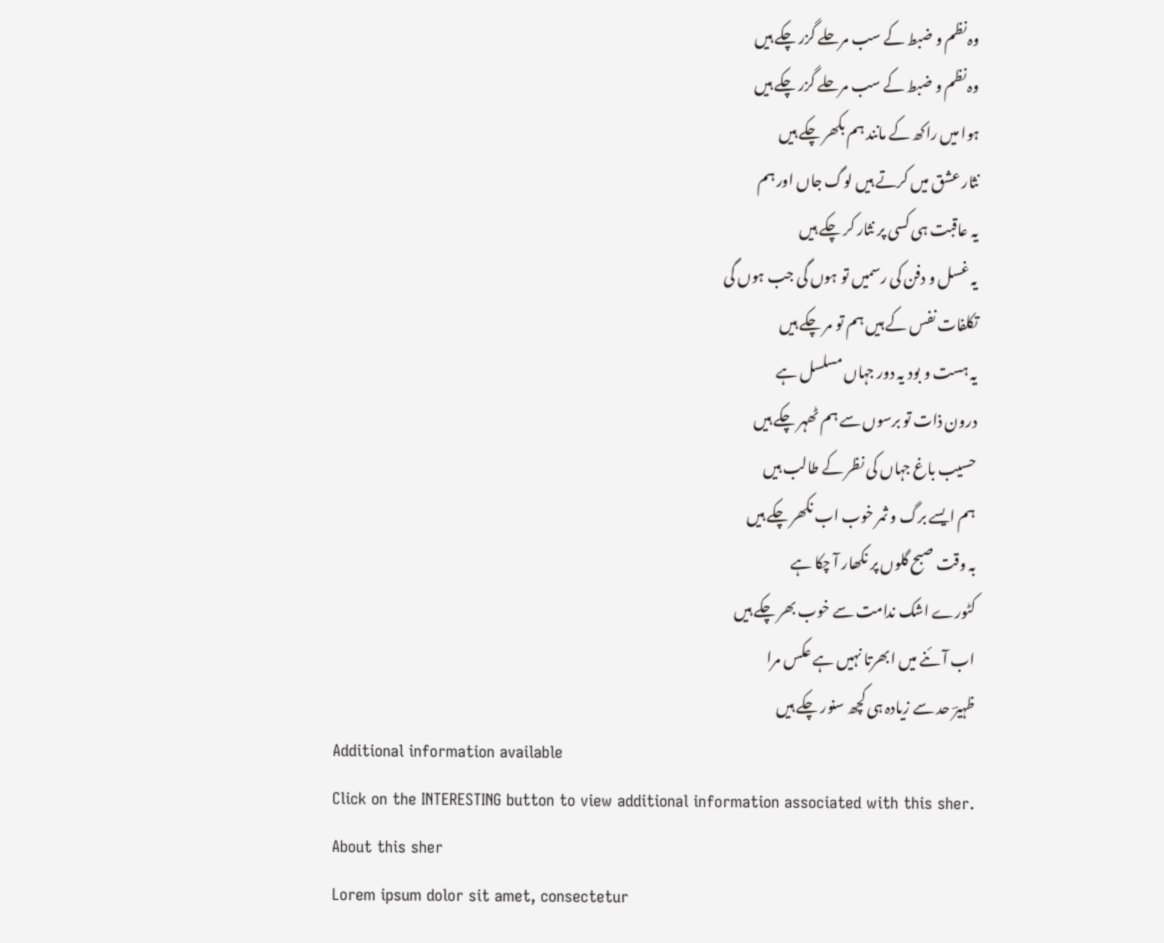وہ نظم و ضبط کے سب مرحلے گزر چکے ہیں
وہ نظم و ضبط کے سب مرحلے گزر چکے ہیں
ہوا میں راکھ کے مانند ہم بکھر چکے ہیں
نثار عشق میں کرتے ہیں لوگ جاں اور ہم
یہ عاقبت ہی کسی پر نثار کر چکے ہیں
یہ غسل و دفن کی رسمیں تو ہوں گی جب ہوں گی
تکلفات نفس کے ہیں ہم تو مر چکے ہیں
یہ ہست و بود یہ دور جہاں مسلسل ہے
درون ذات تو برسوں سے ہم ٹھہر چکے ہیں
حسیب باغ جہاں کی نظر کے طالب ہیں
ہم ایسے برگ و ثمر خوب اب نکھر چکے ہیں
بہ وقت صبح گلوں پر نکھار آ چکا ہے
کٹورے اشک ندامت سے خوب بھر چکے ہیں
اب آئنے میں ابھرتا نہیں ہے عکس مرا
ظہیرؔ حد سے زیادہ ہی کچھ سنور چکے ہیں
Additional information available
Click on the INTERESTING button to view additional information associated with this sher.
About this sher
Lorem ipsum dolor sit amet, consectetur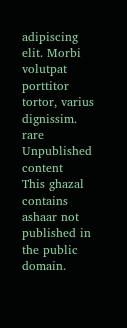adipiscing elit. Morbi volutpat porttitor tortor, varius dignissim.
rare Unpublished content
This ghazal contains ashaar not published in the public domain.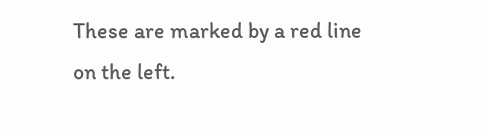These are marked by a red line on the left.